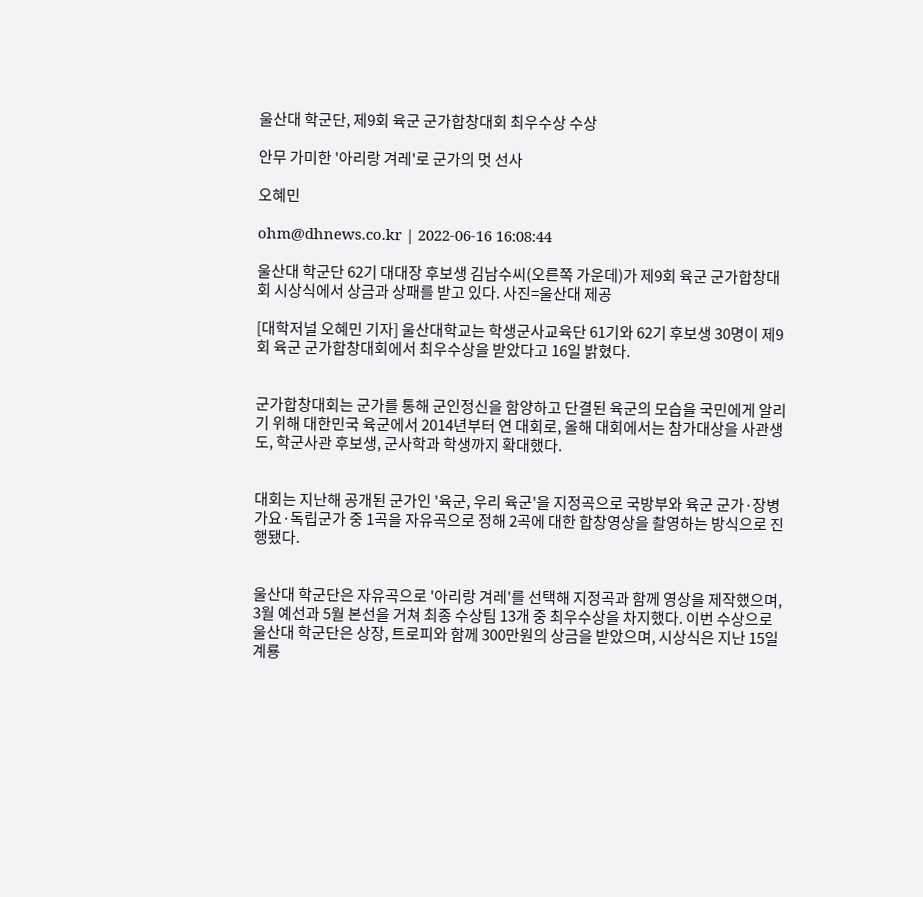울산대 학군단, 제9회 육군 군가합창대회 최우수상 수상

안무 가미한 '아리랑 겨레'로 군가의 멋 선사

오혜민

ohm@dhnews.co.kr | 2022-06-16 16:08:44

울산대 학군단 62기 대대장 후보생 김남수씨(오른쪽 가운데)가 제9회 육군 군가합창대회 시상식에서 상금과 상패를 받고 있다. 사진=울산대 제공

[대학저널 오혜민 기자] 울산대학교는 학생군사교육단 61기와 62기 후보생 30명이 제9회 육군 군가합창대회에서 최우수상을 받았다고 16일 밝혔다.


군가합창대회는 군가를 통해 군인정신을 함양하고 단결된 육군의 모습을 국민에게 알리기 위해 대한민국 육군에서 2014년부터 연 대회로, 올해 대회에서는 참가대상을 사관생도, 학군사관 후보생, 군사학과 학생까지 확대했다.


대회는 지난해 공개된 군가인 '육군, 우리 육군'을 지정곡으로 국방부와 육군 군가·장병 가요·독립군가 중 1곡을 자유곡으로 정해 2곡에 대한 합창영상을 촬영하는 방식으로 진행됐다.


울산대 학군단은 자유곡으로 '아리랑 겨레'를 선택해 지정곡과 함께 영상을 제작했으며, 3월 예선과 5월 본선을 거쳐 최종 수상팀 13개 중 최우수상을 차지했다. 이번 수상으로 울산대 학군단은 상장, 트로피와 함께 300만원의 상금을 받았으며, 시상식은 지난 15일 계룡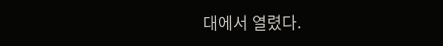대에서 열렸다.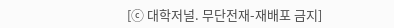[ⓒ 대학저널. 무단전재-재배포 금지]